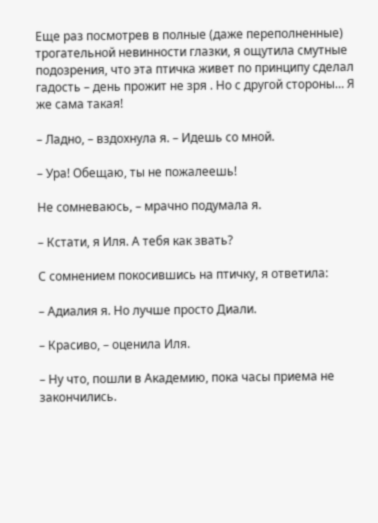Еще раз посмотрев в полные (даже переполненные) трогательной невинности глазки, я ощутила смутные подозрения, что эта птичка живет по принципу сделал гадость – день прожит не зря . Но с другой стороны… Я же сама такая!

– Ладно, – вздохнула я. – Идешь со мной.

– Ура! Обещаю, ты не пожалеешь!

Не сомневаюсь, – мрачно подумала я.

– Кстати, я Иля. А тебя как звать?

С сомнением покосившись на птичку, я ответила:

– Адиалия я. Но лучше просто Диали.

– Красиво, – оценила Иля.

– Ну что, пошли в Академию, пока часы приема не закончились.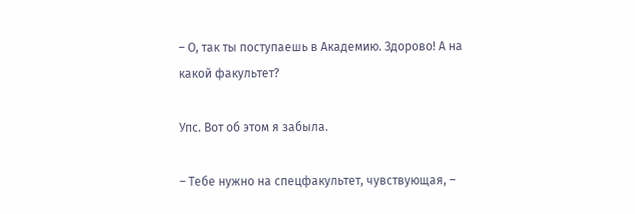– О, так ты поступаешь в Академию. Здорово! А на какой факультет?

Упс. Вот об этом я забыла.

– Тебе нужно на спецфакультет, чувствующая, –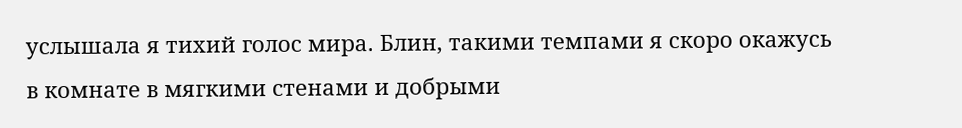услышала я тихий голос мира. Блин, такими темпами я скоро окажусь в комнате в мягкими стенами и добрыми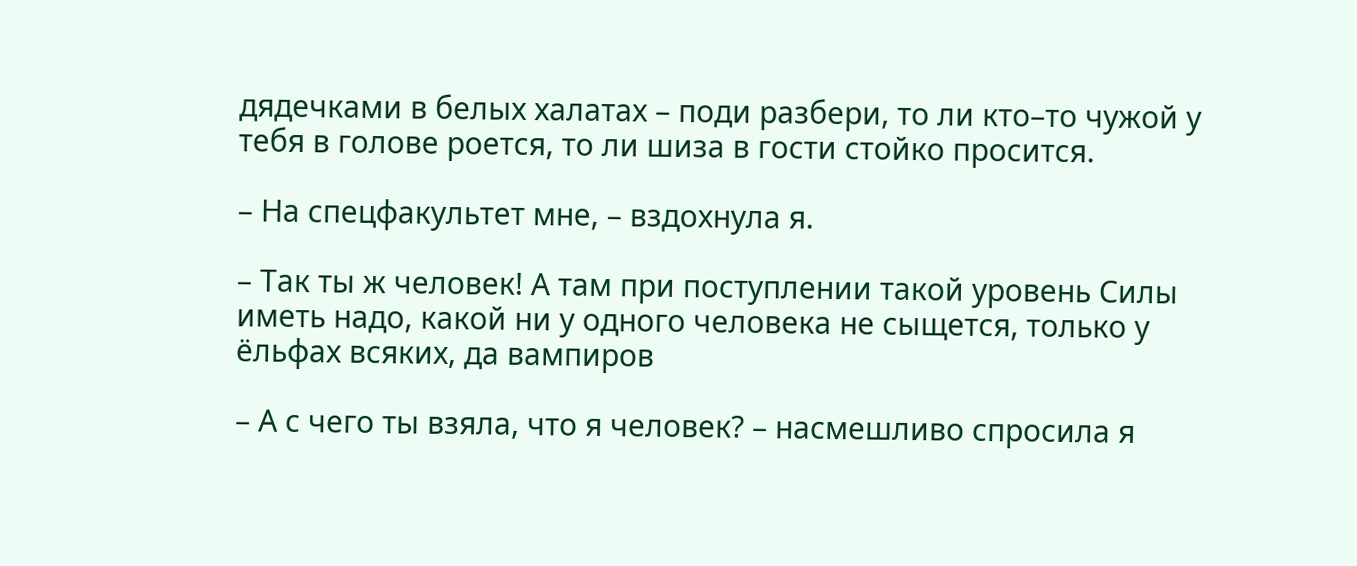дядечками в белых халатах – поди разбери, то ли кто–то чужой у тебя в голове роется, то ли шиза в гости стойко просится.

– На спецфакультет мне, – вздохнула я.

– Так ты ж человек! А там при поступлении такой уровень Силы иметь надо, какой ни у одного человека не сыщется, только у ёльфах всяких, да вампиров

– А с чего ты взяла, что я человек? – насмешливо спросила я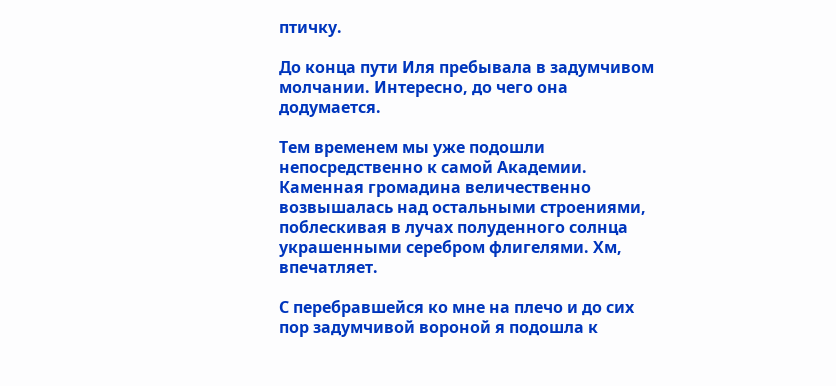птичку.

До конца пути Иля пребывала в задумчивом молчании. Интересно, до чего она додумается.

Тем временем мы уже подошли непосредственно к самой Академии. Каменная громадина величественно возвышалась над остальными строениями, поблескивая в лучах полуденного солнца украшенными серебром флигелями. Хм, впечатляет.

С перебравшейся ко мне на плечо и до сих пор задумчивой вороной я подошла к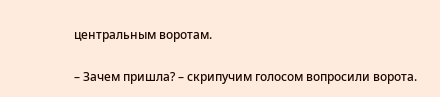центральным воротам.

– Зачем пришла? – скрипучим голосом вопросили ворота.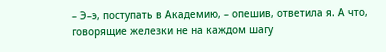– Э–э, поступать в Академию, – опешив, ответила я. А что, говорящие железки не на каждом шагу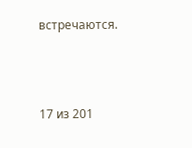встречаются.



17 из 201